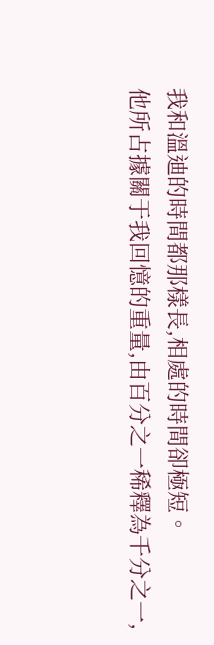我和溫迪的時間都那樣長,相處的時間卻極短。
他所占據關于我回憶的重量,由百分之一稀釋為千分之一,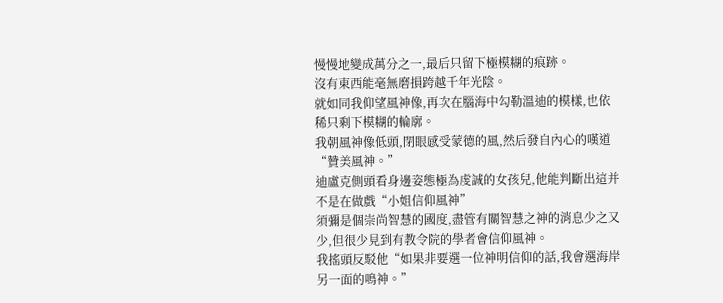慢慢地變成萬分之一,最后只留下極模糊的痕跡。
沒有東西能毫無磨損跨越千年光陰。
就如同我仰望風神像,再次在腦海中勾勒溫迪的模樣,也依稀只剩下模糊的輪廓。
我朝風神像低頭,閉眼感受蒙德的風,然后發自內心的嘆道“贊美風神。”
迪盧克側頭看身邊姿態極為虔誠的女孩兒,他能判斷出這并不是在做戲“小姐信仰風神”
須彌是個崇尚智慧的國度,盡管有關智慧之神的消息少之又少,但很少見到有教令院的學者會信仰風神。
我搖頭反駁他“如果非要選一位神明信仰的話,我會選海岸另一面的鳴神。”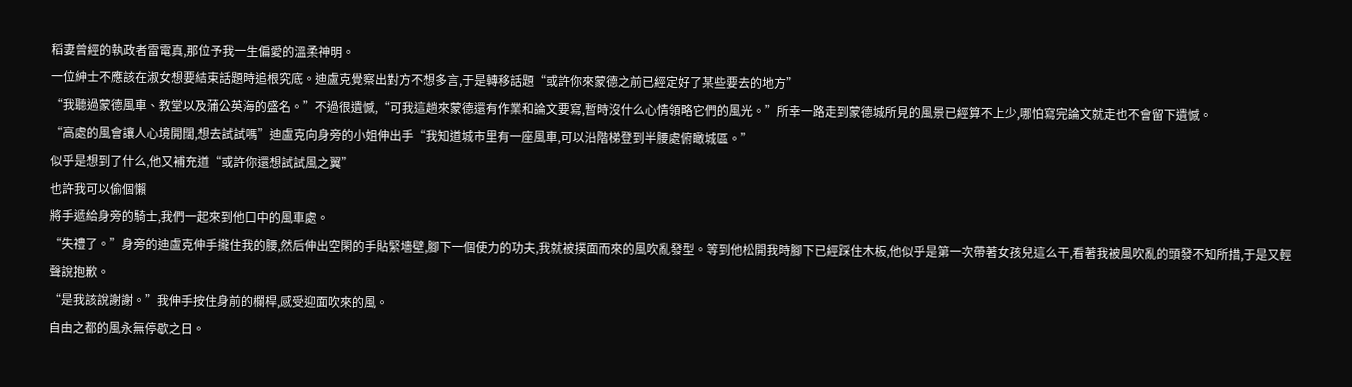稻妻曾經的執政者雷電真,那位予我一生偏愛的溫柔神明。
一位紳士不應該在淑女想要結束話題時追根究底。迪盧克覺察出對方不想多言,于是轉移話題“或許你來蒙德之前已經定好了某些要去的地方”
“我聽過蒙德風車、教堂以及蒲公英海的盛名。”不過很遺憾,“可我這趟來蒙德還有作業和論文要寫,暫時沒什么心情領略它們的風光。”所幸一路走到蒙德城所見的風景已經算不上少,哪怕寫完論文就走也不會留下遺憾。
“高處的風會讓人心境開闊,想去試試嗎”迪盧克向身旁的小姐伸出手“我知道城市里有一座風車,可以沿階梯登到半腰處俯瞰城區。”
似乎是想到了什么,他又補充道“或許你還想試試風之翼”
也許我可以偷個懶
將手遞給身旁的騎士,我們一起來到他口中的風車處。
“失禮了。”身旁的迪盧克伸手攏住我的腰,然后伸出空閑的手貼緊墻壁,腳下一個使力的功夫,我就被撲面而來的風吹亂發型。等到他松開我時腳下已經踩住木板,他似乎是第一次帶著女孩兒這么干,看著我被風吹亂的頭發不知所措,于是又輕聲說抱歉。
“是我該說謝謝。”我伸手按住身前的欄桿,感受迎面吹來的風。
自由之都的風永無停歇之日。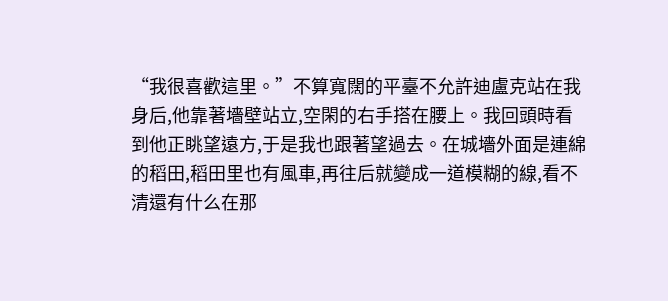“我很喜歡這里。”不算寬闊的平臺不允許迪盧克站在我身后,他靠著墻壁站立,空閑的右手搭在腰上。我回頭時看到他正眺望遠方,于是我也跟著望過去。在城墻外面是連綿的稻田,稻田里也有風車,再往后就變成一道模糊的線,看不清還有什么在那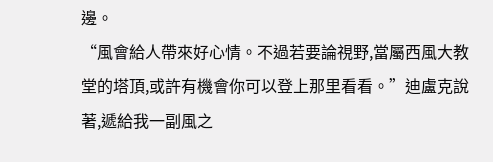邊。
“風會給人帶來好心情。不過若要論視野,當屬西風大教堂的塔頂,或許有機會你可以登上那里看看。”迪盧克說著,遞給我一副風之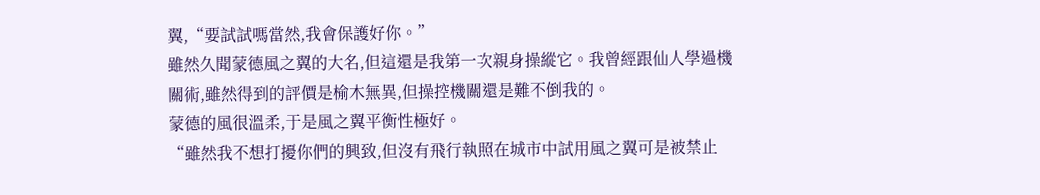翼,“要試試嗎當然,我會保護好你。”
雖然久聞蒙德風之翼的大名,但這還是我第一次親身操縱它。我曾經跟仙人學過機關術,雖然得到的評價是榆木無異,但操控機關還是難不倒我的。
蒙德的風很溫柔,于是風之翼平衡性極好。
“雖然我不想打擾你們的興致,但沒有飛行執照在城市中試用風之翼可是被禁止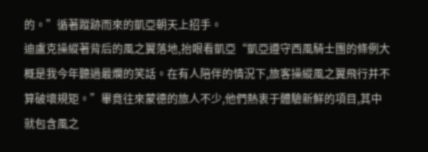的。”循著蹤跡而來的凱亞朝天上招手。
迪盧克操縱著背后的風之翼落地,抬眼看凱亞“凱亞遵守西風騎士團的條例大概是我今年聽過最爛的笑話。在有人陪伴的情況下,旅客操縱風之翼飛行并不算破壞規矩。”畢竟往來蒙德的旅人不少,他們熱衷于體驗新鮮的項目,其中就包含風之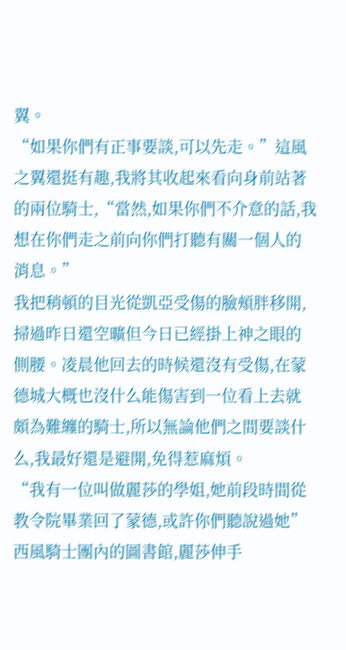翼。
“如果你們有正事要談,可以先走。”這風之翼還挺有趣,我將其收起來看向身前站著的兩位騎士,“當然,如果你們不介意的話,我想在你們走之前向你們打聽有關一個人的消息。”
我把稍頓的目光從凱亞受傷的臉頰胖移開,掃過昨日還空曠但今日已經掛上神之眼的側腰。凌晨他回去的時候還沒有受傷,在蒙德城大概也沒什么能傷害到一位看上去就頗為難纏的騎士,所以無論他們之間要談什么,我最好還是避開,免得惹麻煩。
“我有一位叫做麗莎的學姐,她前段時間從教令院畢業回了蒙德,或許你們聽說過她”
西風騎士團內的圖書館,麗莎伸手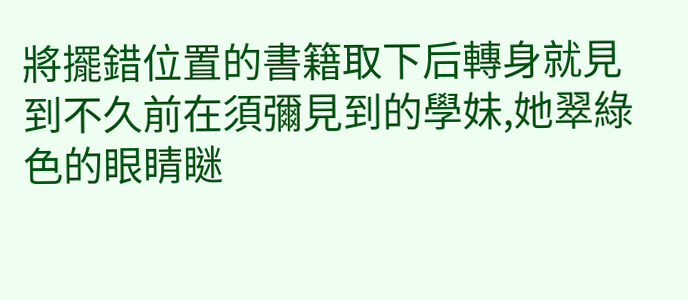將擺錯位置的書籍取下后轉身就見到不久前在須彌見到的學妹,她翠綠色的眼睛瞇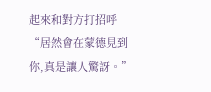起來和對方打招呼“居然會在蒙德見到你,真是讓人驚訝。”